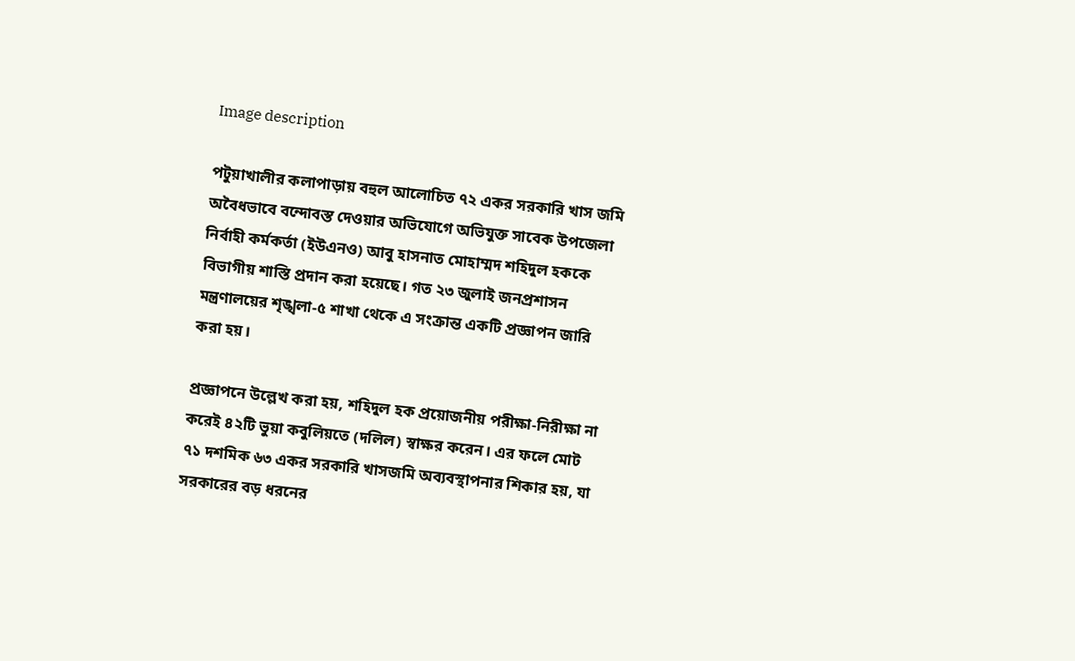Image description

পটুয়াখালীর কলাপাড়ায় বহুল আলোচিত ৭২ একর সরকারি খাস জমি অবৈধভাবে বন্দোবস্ত দেওয়ার অভিযোগে অভিযুক্ত সাবেক উপজেলা নির্বাহী কর্মকর্তা (ইউএনও) আবু হাসনাত মোহাম্মদ শহিদুল হককে বিভাগীয় শাস্তি প্রদান করা হয়েছে। গত ২৩ জুলাই জনপ্রশাসন মন্ত্রণালয়ের শৃঙ্খলা-৫ শাখা থেকে এ সংক্রান্ত একটি প্রজ্ঞাপন জারি করা হয়।

প্রজ্ঞাপনে উল্লেখ করা হয়, শহিদুল হক প্রয়োজনীয় পরীক্ষা-নিরীক্ষা না করেই ৪২টি ভুয়া কবুলিয়তে (দলিল) স্বাক্ষর করেন। এর ফলে মোট ৭১ দশমিক ৬৩ একর সরকারি খাসজমি অব্যবস্থাপনার শিকার হয়, যা সরকারের বড় ধরনের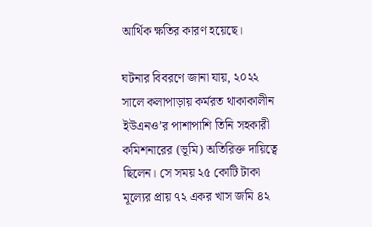আর্থিক ক্ষতির কারণ হয়েছে।

ঘটনার বিবরণে জানা যায়, ২০২২ সালে কলাপাড়ায় কর্মরত থাকাকালীন ইউএনও’র পাশাপাশি তিনি সহকারী কমিশনারের (ভূমি) অতিরিক্ত দায়িত্বে ছিলেন। সে সময় ২৫ কোটি টাকা মূল্যের প্রায় ৭২ একর খাস জমি ৪২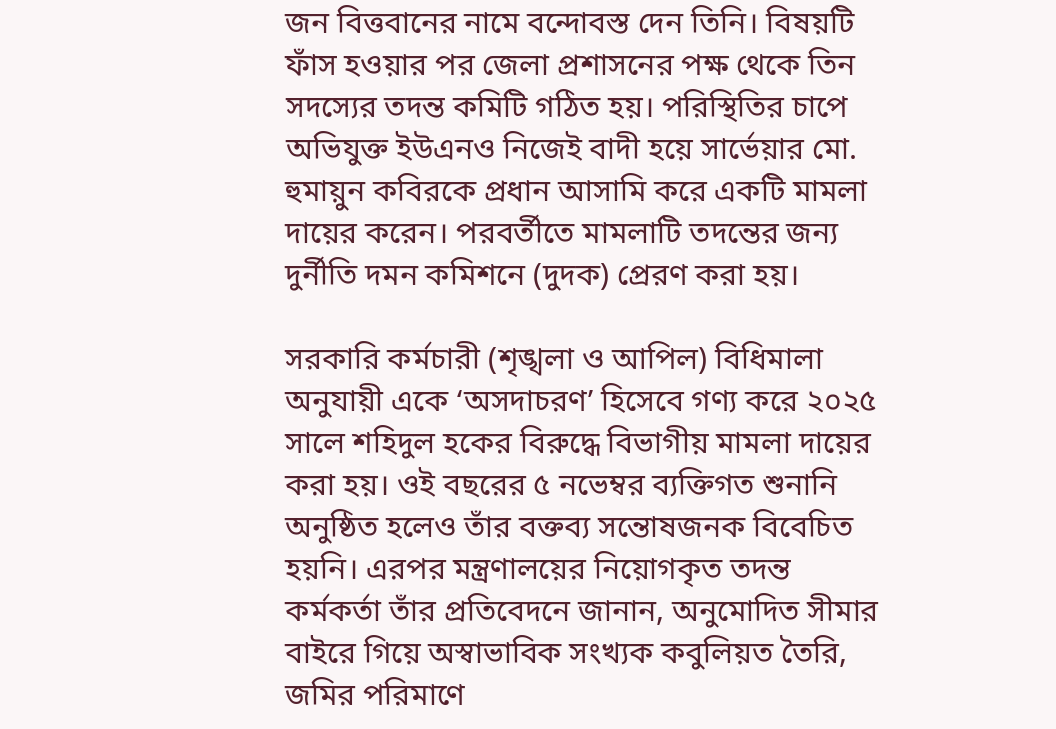জন বিত্তবানের নামে বন্দোবস্ত দেন তিনি। বিষয়টি ফাঁস হওয়ার পর জেলা প্রশাসনের পক্ষ থেকে তিন সদস্যের তদন্ত কমিটি গঠিত হয়। পরিস্থিতির চাপে অভিযুক্ত ইউএনও নিজেই বাদী হয়ে সার্ভেয়ার মো. হুমায়ুন কবিরকে প্রধান আসামি করে একটি মামলা দায়ের করেন। পরবর্তীতে মামলাটি তদন্তের জন্য দুর্নীতি দমন কমিশনে (দুদক) প্রেরণ করা হয়।

সরকারি কর্মচারী (শৃঙ্খলা ও আপিল) বিধিমালা অনুযায়ী একে ‘অসদাচরণ’ হিসেবে গণ্য করে ২০২৫ সালে শহিদুল হকের বিরুদ্ধে বিভাগীয় মামলা দায়ের করা হয়। ওই বছরের ৫ নভেম্বর ব্যক্তিগত শুনানি অনুষ্ঠিত হলেও তাঁর বক্তব্য সন্তোষজনক বিবেচিত হয়নি। এরপর মন্ত্রণালয়ের নিয়োগকৃত তদন্ত কর্মকর্তা তাঁর প্রতিবেদনে জানান, অনুমোদিত সীমার বাইরে গিয়ে অস্বাভাবিক সংখ্যক কবুলিয়ত তৈরি, জমির পরিমাণে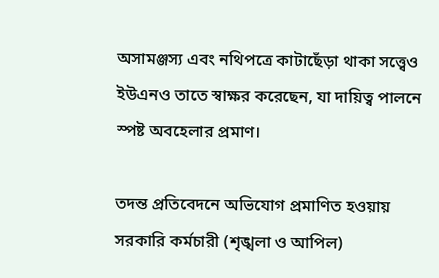অসামঞ্জস্য এবং নথিপত্রে কাটাছেঁড়া থাকা সত্ত্বেও ইউএনও তাতে স্বাক্ষর করেছেন, যা দায়িত্ব পালনে স্পষ্ট অবহেলার প্রমাণ।

তদন্ত প্রতিবেদনে অভিযোগ প্রমাণিত হওয়ায় সরকারি কর্মচারী (শৃঙ্খলা ও আপিল)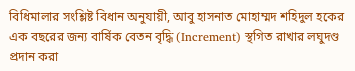বিধিমালার সংশ্লিষ্ট বিধান অনুযায়ী, আবু হাসনাত মোহাম্মদ শহিদুল হকের এক বছরের জন্য বার্ষিক বেতন বৃদ্ধি (Increment) স্থগিত রাখার লঘুদণ্ড প্রদান করা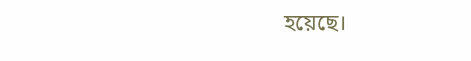হয়েছে।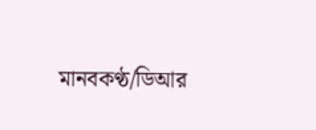মানবকণ্ঠ/ডিআর